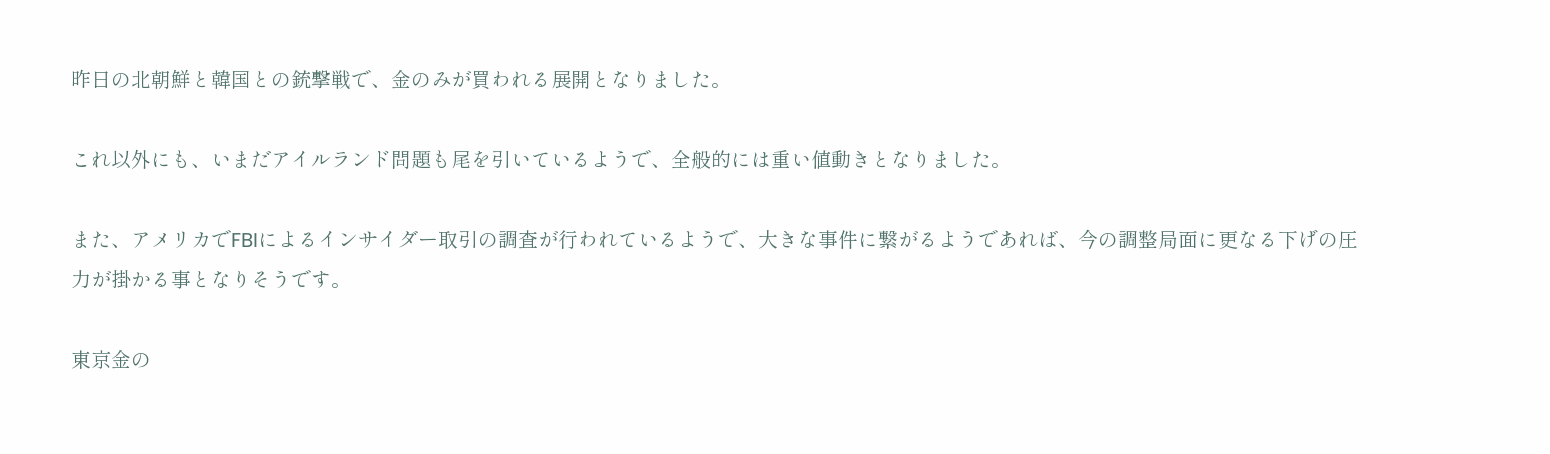昨日の北朝鮮と韓国との銃撃戦で、金のみが買われる展開となりました。

これ以外にも、いまだアイルランド問題も尾を引いているようで、全般的には重い値動きとなりました。

また、アメリカでFBIによるインサイダー取引の調査が行われているようで、大きな事件に繋がるようであれば、今の調整局面に更なる下げの圧力が掛かる事となりそうです。

東京金の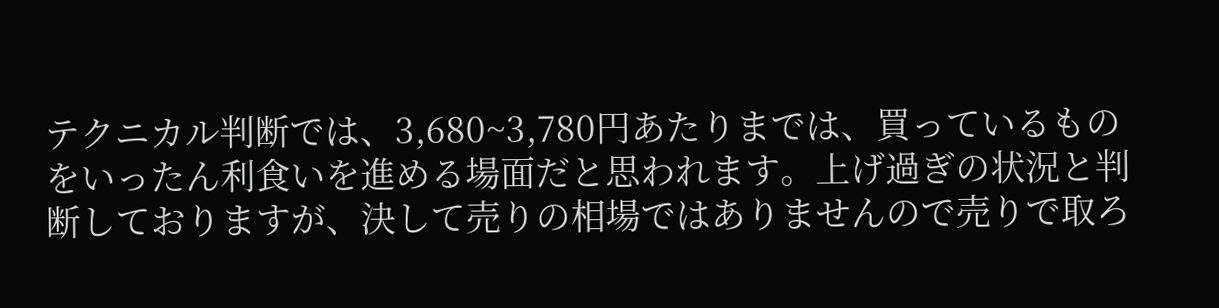テクニカル判断では、3,680~3,780円あたりまでは、買っているものをいったん利食いを進める場面だと思われます。上げ過ぎの状況と判断しておりますが、決して売りの相場ではありませんので売りで取ろ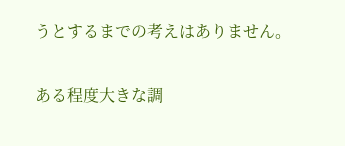うとするまでの考えはありません。

ある程度大きな調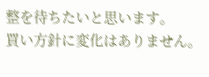整を待ちたいと思います。
買い方針に変化はありません。